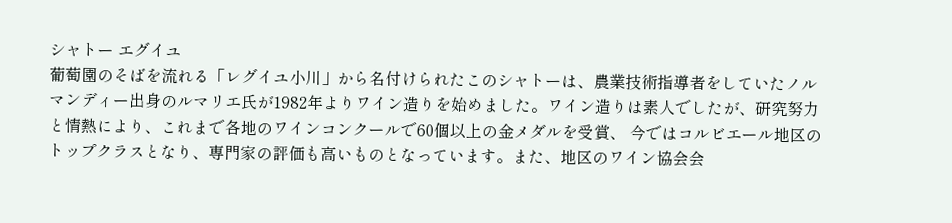シャトー エグイユ
葡萄園のそばを流れる「レグイユ小川」から名付けられたこのシャトーは、農業技術指導者をしていたノルマンディー出身のルマリエ氏が1982年よりワイン造りを始めました。ワイン造りは素人でしたが、研究努力と情熱により、これまで各地のワインコンクールで60個以上の金メダルを受賞、 今ではコルビエール地区のトップクラスとなり、専門家の評価も高いものとなっています。また、地区のワイン協会会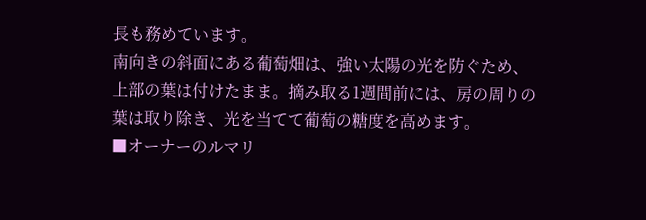長も務めています。
南向きの斜面にある葡萄畑は、強い太陽の光を防ぐため、上部の葉は付けたまま。摘み取る1週間前には、房の周りの葉は取り除き、光を当てて葡萄の糖度を高めます。
■オーナーのルマリ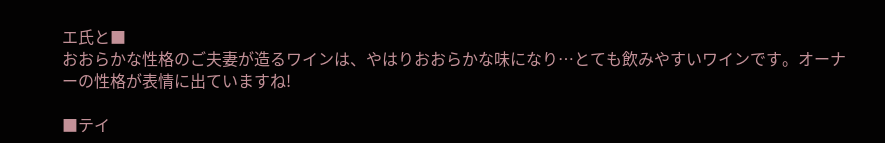エ氏と■
おおらかな性格のご夫妻が造るワインは、やはりおおらかな味になり…とても飲みやすいワインです。オーナーの性格が表情に出ていますね!

■テイ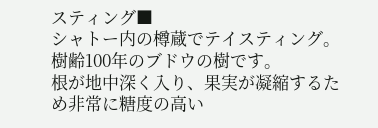スティング■
シャトー内の樽蔵でテイスティング。
樹齢100年のブドウの樹です。
根が地中深く入り、果実が凝縮するため非常に糖度の高い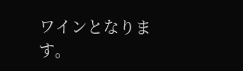ワインとなります。